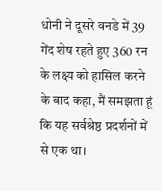धोनी ने दूसरे वनडे में 39 गेंद शेष रहते हुए 360 रन के लक्ष्य को हासिल करने के बाद कहा, मैं समझता हूं कि यह सर्वश्रेष्ठ प्रदर्शनों में से एक था।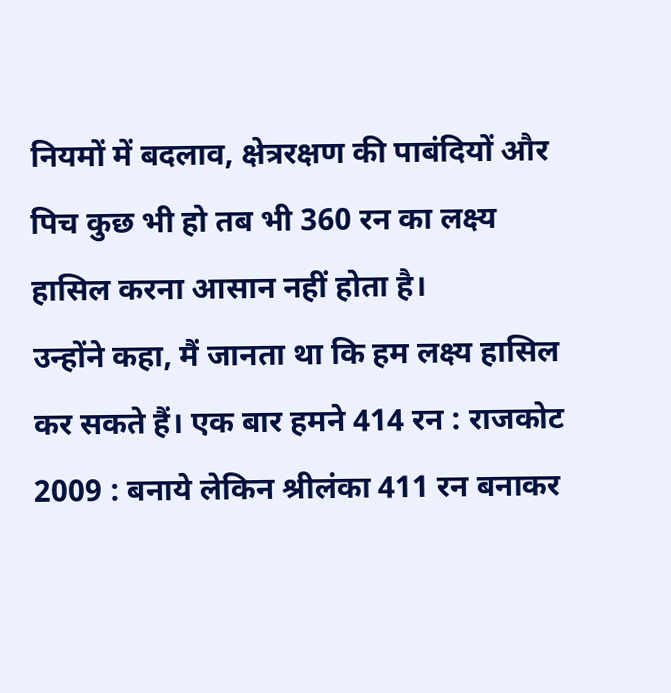नियमों में बदलाव, क्षेत्ररक्षण की पाबंदियों और पिच कुछ भी हो तब भी 360 रन का लक्ष्य हासिल करना आसान नहीं होता है।
उन्होंने कहा, मैं जानता था कि हम लक्ष्य हासिल कर सकते हैं। एक बार हमने 414 रन : राजकोट 2009 : बनाये लेकिन श्रीलंका 411 रन बनाकर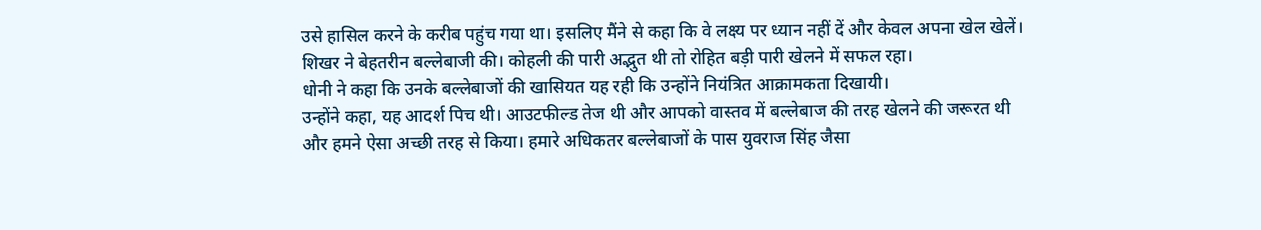उसे हासिल करने के करीब पहुंच गया था। इसलिए मैंने से कहा कि वे लक्ष्य पर ध्यान नहीं दें और केवल अपना खेल खेलें। शिखर ने बेहतरीन बल्लेबाजी की। कोहली की पारी अद्भुत थी तो रोहित बड़ी पारी खेलने में सफल रहा।
धोनी ने कहा कि उनके बल्लेबाजों की खासियत यह रही कि उन्होंने नियंत्रित आक्रामकता दिखायी।
उन्होंने कहा, यह आदर्श पिच थी। आउटफील्ड तेज थी और आपको वास्तव में बल्लेबाज की तरह खेलने की जरूरत थी और हमने ऐसा अच्छी तरह से किया। हमारे अधिकतर बल्लेबाजों के पास युवराज सिंह जैसा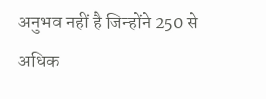अनुभव नहीं है जिन्होंने 250 से अधिक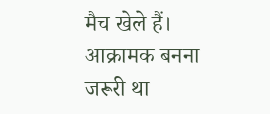मैच खेले हैं। आक्रामक बनना जरूरी था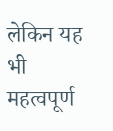लेकिन यह भी महत्वपूर्ण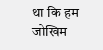था कि हम जोखिम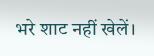भरे शाट नहीं खेलें।